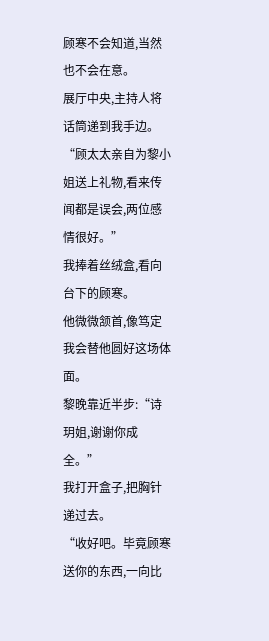顾寒不会知道,当然也不会在意。
展厅中央,主持人将话筒递到我手边。
“顾太太亲自为黎小姐送上礼物,看来传闻都是误会,两位感情很好。”
我捧着丝绒盒,看向台下的顾寒。
他微微颔首,像笃定我会替他圆好这场体面。
黎晚靠近半步:“诗玥姐,谢谢你成全。”
我打开盒子,把胸针递过去。
“收好吧。毕竟顾寒送你的东西,一向比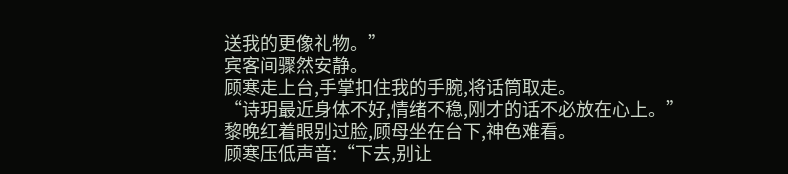送我的更像礼物。”
宾客间骤然安静。
顾寒走上台,手掌扣住我的手腕,将话筒取走。
“诗玥最近身体不好,情绪不稳,刚才的话不必放在心上。”
黎晚红着眼别过脸,顾母坐在台下,神色难看。
顾寒压低声音:“下去,别让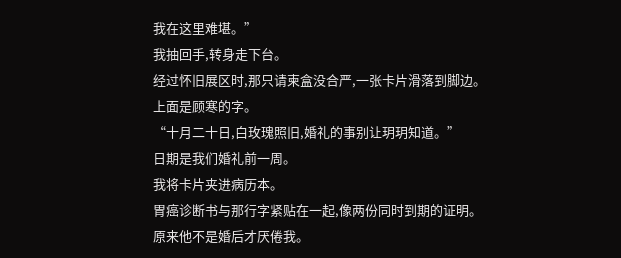我在这里难堪。”
我抽回手,转身走下台。
经过怀旧展区时,那只请柬盒没合严,一张卡片滑落到脚边。
上面是顾寒的字。
“十月二十日,白玫瑰照旧,婚礼的事别让玥玥知道。”
日期是我们婚礼前一周。
我将卡片夹进病历本。
胃癌诊断书与那行字紧贴在一起,像两份同时到期的证明。
原来他不是婚后才厌倦我。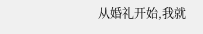从婚礼开始,我就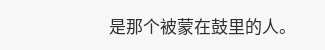是那个被蒙在鼓里的人。